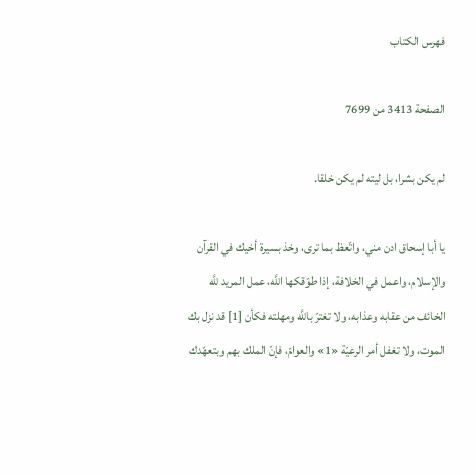فهرس الكتاب

الصفحة 3413 من 7699

لم يكن بشرا، بل ليته لم يكن خلقا.

يا أبا إسحاق ادن مني، واتّعظ بما ترى، وخذ بسيرة أخيك في القرآن والإسلام، واعمل في الخلافة، إذا طوّقكها اللَّه، عمل المريد للَّه الخائف من عقابه وعذابه، ولا تغترّ باللَّه ومهلته فكأن [1] قد نزل بك الموت، ولا تغفل أمر الرعيّة «1» والعوامّ، فإنّ الملك بهم وبتعهّدك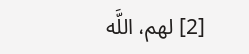[2] لهم، اللَّه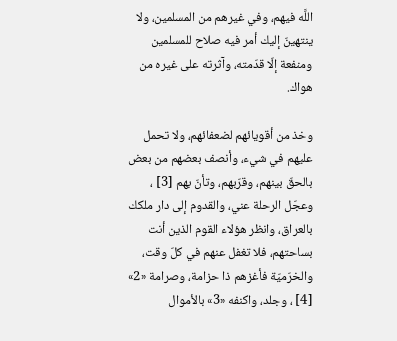اللَّه فيهم، وفي غيرهم من المسلمين، ولا ينتهينّ إليك أمر فيه صلاح للمسلمين ومنفعة إلّا قدّمته، وآثرته على غيره من هواك.

وخذ من أقويائهم لضعفائهم، ولا تحمل عليهم في شيء، وأنصف بعضهم من بعض بالحقّ بينهم، وقرّبهم، وتأنّ بهم [3] ، وعجّل الرحلة عني، والقدوم إلى دار ملكك بالعراق، وانظر هؤلاء القوم الذين أنت بساحتهم، فلا تغفل عنهم في كلّ وقت، والخرّميّة فأغزهم ذا حزامة، وصرامة «2» [4] ، وجلد، واكنفه «3» بالأموال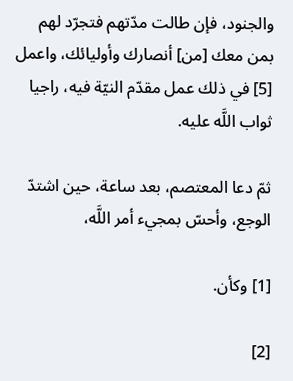والجنود، فإن طالت مدّتهم فتجرّد لهم بمن معك [من] أنصارك وأوليائك، واعمل [5] في ذلك عمل مقدّم النيّة فيه، راجيا ثواب اللَّه عليه.

ثمّ دعا المعتصم، بعد ساعة، حين اشتدّ الوجع، وأحسّ بمجيء أمر اللَّه،

[1] وكأن.

[2]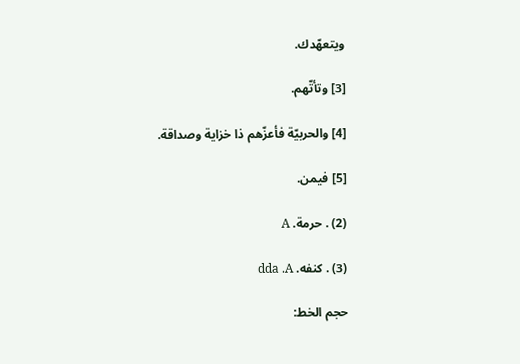ويتعهّدك.

[3] وتأتّهم.

[4] والحربيّة فأعزّهم ذا خزاية وصداقة.

[5] فيمن.

(2) . حرمة. A

(3) . كنفه. dda .A

حجم الخط: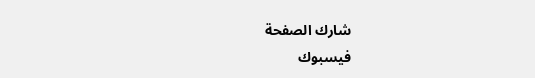شارك الصفحة
فيسبوك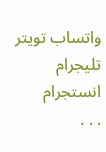واتساب تويتر تليجرام انستجرام
. . .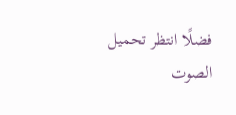فضلًا انتظر تحميل الصوت